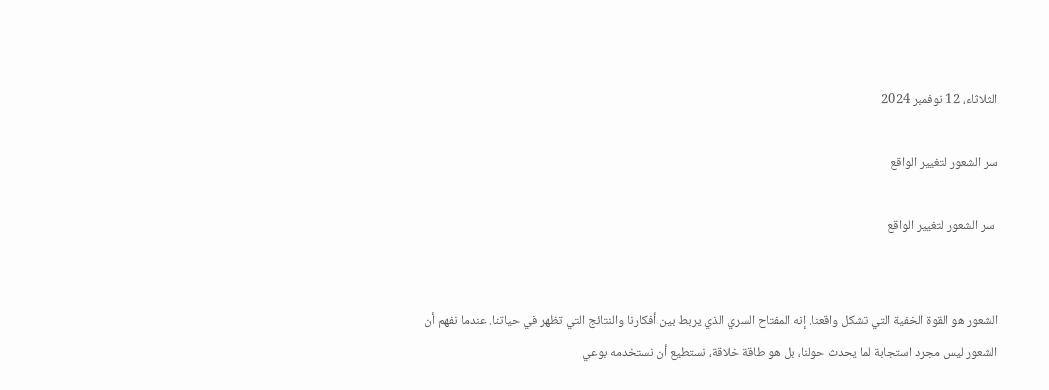الثلاثاء، 12 نوفمبر 2024

سر الشعور لتغيير الواقع

 سر الشعور لتغيير الواقع


الشعور هو القوة الخفية التي تشكل واقعنا. إنه المفتاح السري الذي يربط بين أفكارنا والنتائج التي تظهر في حياتنا. عندما نفهم أن الشعور ليس مجرد استجابة لما يحدث حولنا، بل هو طاقة خلاقة، نستطيع أن نستخدمه بوعي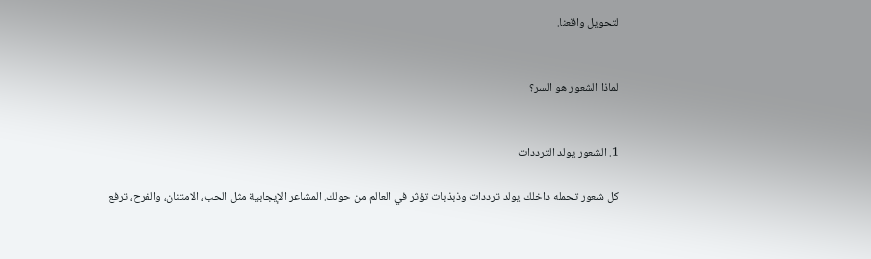لتحويل واقعنا.


لماذا الشعور هو السر؟


1. الشعور يولد الترددات

كل شعور تحمله داخلك يولد ترددات وذبذبات تؤثر في العالم من حولك. المشاعر الإيجابية مثل الحب، الامتنان، والفرح، ترفع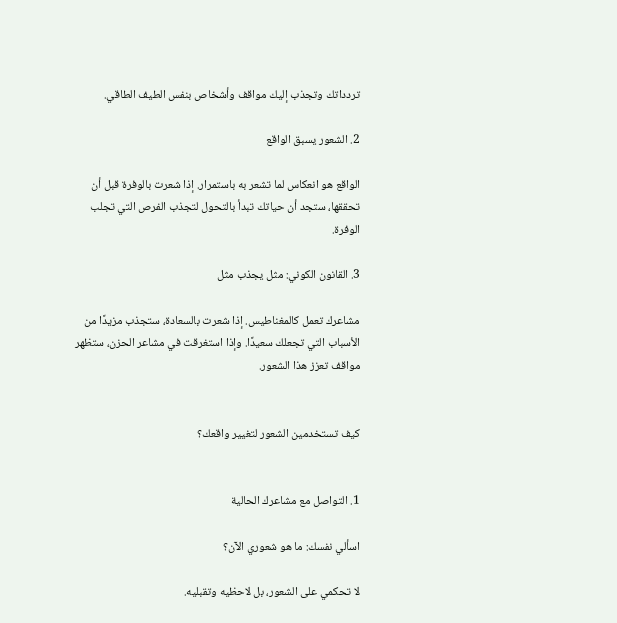تردداتك وتجذب إليك مواقف وأشخاص بنفس الطيف الطاقي.

2. الشعور يسبق الواقع

الواقع هو انعكاس لما تشعر به باستمرار. إذا شعرت بالوفرة قبل أن تحققها، ستجد أن حياتك تبدأ بالتحول لتجذب الفرص التي تجلب الوفرة.

3. القانون الكوني: مثل يجذب مثل

مشاعرك تعمل كالمغناطيس. إذا شعرت بالسعادة، ستجذب مزيدًا من الأسباب التي تجعلك سعيدًا. وإذا استغرقت في مشاعر الحزن، ستظهر مواقف تعزز هذا الشعور.


كيف تستخدمين الشعور لتغيير واقعك؟


1. التواصل مع مشاعرك الحالية

اسألي نفسك: ما هو شعوري الآن؟

لا تحكمي على الشعور، بل لاحظيه وتقبليه.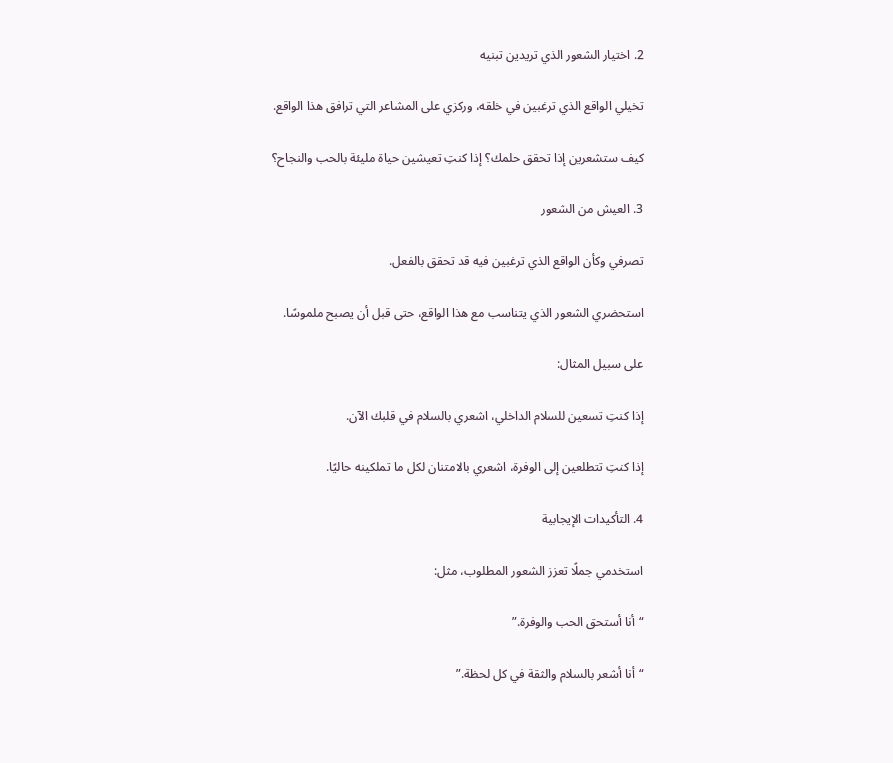2. اختيار الشعور الذي تريدين تبنيه

تخيلي الواقع الذي ترغبين في خلقه، وركزي على المشاعر التي ترافق هذا الواقع.

كيف ستشعرين إذا تحقق حلمك؟ إذا كنتِ تعيشين حياة مليئة بالحب والنجاح؟

3. العيش من الشعور

تصرفي وكأن الواقع الذي ترغبين فيه قد تحقق بالفعل.

استحضري الشعور الذي يتناسب مع هذا الواقع، حتى قبل أن يصبح ملموسًا.

على سبيل المثال:

إذا كنتِ تسعين للسلام الداخلي، اشعري بالسلام في قلبك الآن.

إذا كنتِ تتطلعين إلى الوفرة، اشعري بالامتنان لكل ما تملكينه حاليًا.

4. التأكيدات الإيجابية

استخدمي جملًا تعزز الشعور المطلوب، مثل:

“أنا أستحق الحب والوفرة.”

“أنا أشعر بالسلام والثقة في كل لحظة.”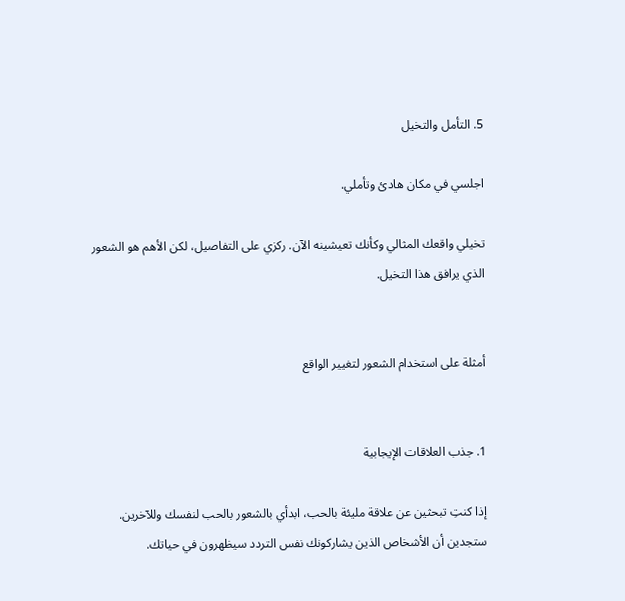5. التأمل والتخيل

اجلسي في مكان هادئ وتأملي.

تخيلي واقعك المثالي وكأنك تعيشينه الآن. ركزي على التفاصيل، لكن الأهم هو الشعور الذي يرافق هذا التخيل.


أمثلة على استخدام الشعور لتغيير الواقع


1. جذب العلاقات الإيجابية

إذا كنتِ تبحثين عن علاقة مليئة بالحب، ابدأي بالشعور بالحب لنفسك وللآخرين. ستجدين أن الأشخاص الذين يشاركونك نفس التردد سيظهرون في حياتك.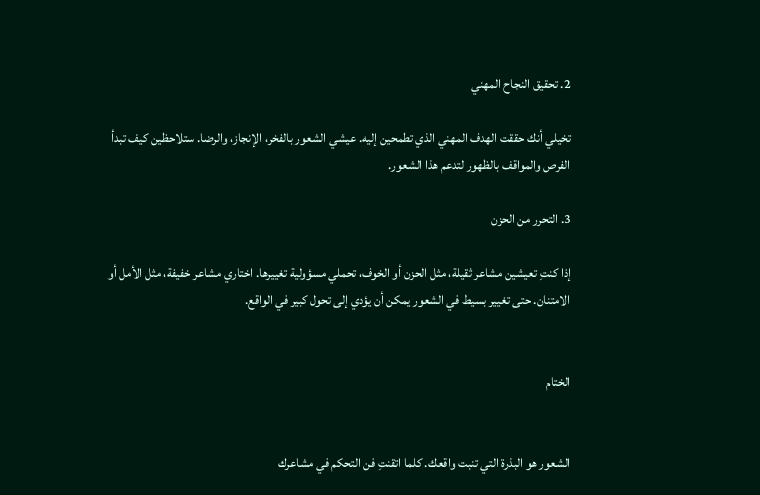2. تحقيق النجاح المهني

تخيلي أنك حققت الهدف المهني الذي تطمحين إليه. عيشي الشعور بالفخر، الإنجاز، والرضا. ستلاحظين كيف تبدأ الفرص والمواقف بالظهور لتدعم هذا الشعور.

3. التحرر من الحزن

إذا كنتِ تعيشين مشاعر ثقيلة، مثل الحزن أو الخوف، تحملي مسؤولية تغييرها. اختاري مشاعر خفيفة، مثل الأمل أو الامتنان. حتى تغيير بسيط في الشعور يمكن أن يؤدي إلى تحول كبير في الواقع.


الختام


الشعور هو البذرة التي تنبت واقعك. كلما اتقنتِ فن التحكم في مشاعرك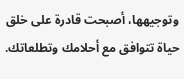وتوجيهها، أصبحت قادرة على خلق حياة تتوافق مع أحلامك وتطلعاتك.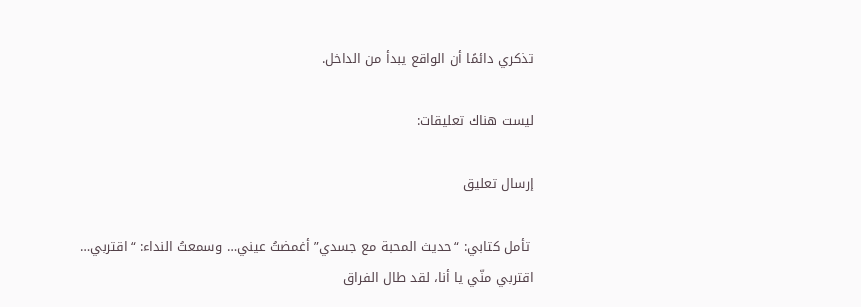تذكري دائمًا أن الواقع يبدأ من الداخل.

ليست هناك تعليقات:

إرسال تعليق

 تأمل كتابي: “حديث المحبة مع جسدي” أغمضتُ عيني… وسمعتُ النداء: “اقتربي… اقتربي منّي يا أنا، لقد طال الفراق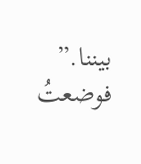بيننا.” فوضعتُ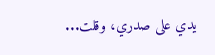يدي على صدري، وقلت...